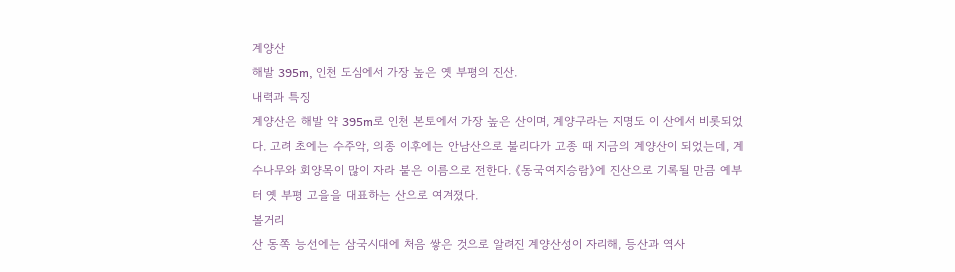계양산
해발 395m, 인천 도심에서 가장 높은 옛 부평의 진산.
내력과 특징
계양산은 해발 약 395m로 인천 본토에서 가장 높은 산이며, 계양구라는 지명도 이 산에서 비롯되었다. 고려 초에는 수주악, 의종 이후에는 안남산으로 불리다가 고종 때 지금의 계양산이 되었는데, 계수나무와 회양목이 많이 자라 붙은 이름으로 전한다. 《동국여지승람》에 진산으로 기록될 만큼 예부터 옛 부평 고을을 대표하는 산으로 여겨졌다.
볼거리
산 동쪽 능선에는 삼국시대에 처음 쌓은 것으로 알려진 계양산성이 자리해, 등산과 역사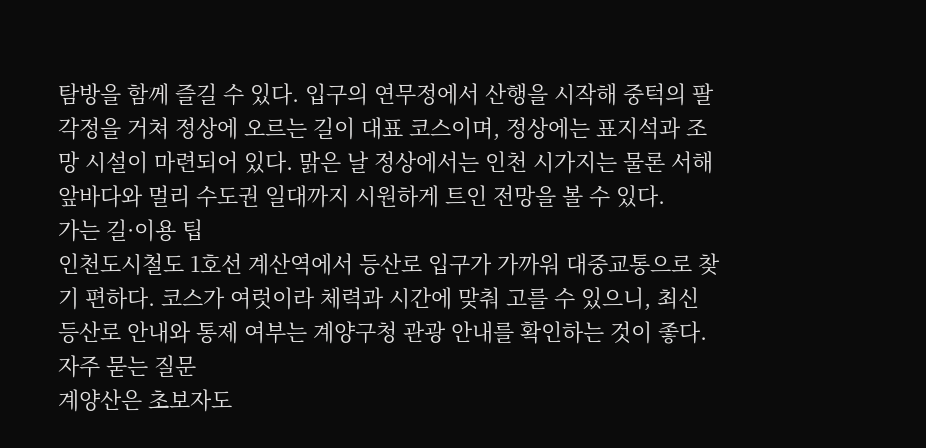탐방을 함께 즐길 수 있다. 입구의 연무정에서 산행을 시작해 중턱의 팔각정을 거쳐 정상에 오르는 길이 대표 코스이며, 정상에는 표지석과 조망 시설이 마련되어 있다. 맑은 날 정상에서는 인천 시가지는 물론 서해 앞바다와 멀리 수도권 일대까지 시원하게 트인 전망을 볼 수 있다.
가는 길·이용 팁
인천도시철도 1호선 계산역에서 등산로 입구가 가까워 대중교통으로 찾기 편하다. 코스가 여럿이라 체력과 시간에 맞춰 고를 수 있으니, 최신 등산로 안내와 통제 여부는 계양구청 관광 안내를 확인하는 것이 좋다.
자주 묻는 질문
계양산은 초보자도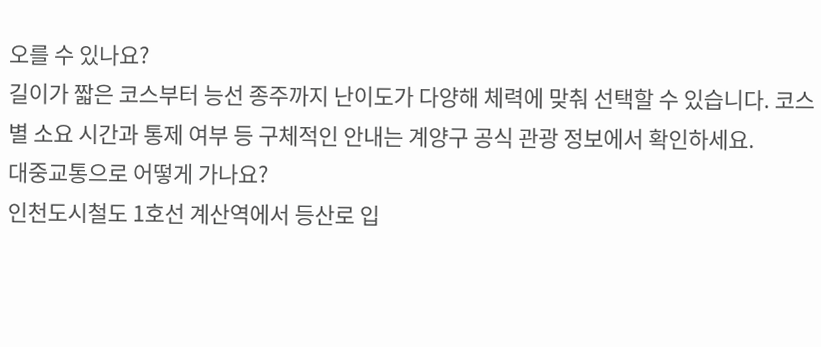오를 수 있나요?
길이가 짧은 코스부터 능선 종주까지 난이도가 다양해 체력에 맞춰 선택할 수 있습니다. 코스별 소요 시간과 통제 여부 등 구체적인 안내는 계양구 공식 관광 정보에서 확인하세요.
대중교통으로 어떻게 가나요?
인천도시철도 1호선 계산역에서 등산로 입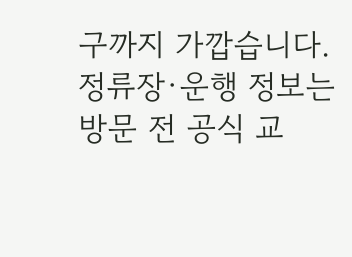구까지 가깝습니다. 정류장·운행 정보는 방문 전 공식 교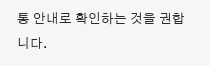통 안내로 확인하는 것을 권합니다.